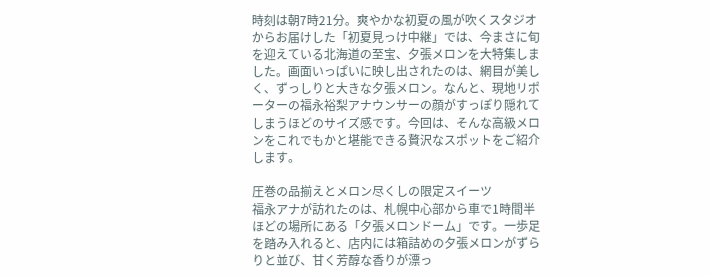時刻は朝7時21分。爽やかな初夏の風が吹くスタジオからお届けした「初夏見っけ中継」では、今まさに旬を迎えている北海道の至宝、夕張メロンを大特集しました。画面いっぱいに映し出されたのは、網目が美しく、ずっしりと大きな夕張メロン。なんと、現地リポーターの福永裕梨アナウンサーの顔がすっぽり隠れてしまうほどのサイズ感です。今回は、そんな高級メロンをこれでもかと堪能できる贅沢なスポットをご紹介します。

圧巻の品揃えとメロン尽くしの限定スイーツ
福永アナが訪れたのは、札幌中心部から車で1時間半ほどの場所にある「夕張メロンドーム」です。一歩足を踏み入れると、店内には箱詰めの夕張メロンがずらりと並び、甘く芳醇な香りが漂っ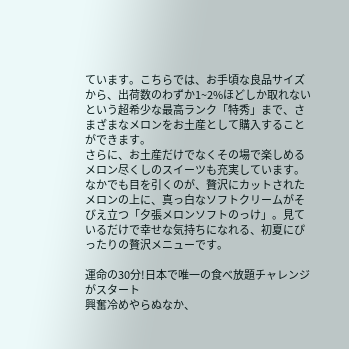ています。こちらでは、お手頃な良品サイズから、出荷数のわずか1~2%ほどしか取れないという超希少な最高ランク「特秀」まで、さまざまなメロンをお土産として購入することができます。
さらに、お土産だけでなくその場で楽しめるメロン尽くしのスイーツも充実しています。なかでも目を引くのが、贅沢にカットされたメロンの上に、真っ白なソフトクリームがそびえ立つ「夕張メロンソフトのっけ」。見ているだけで幸せな気持ちになれる、初夏にぴったりの贅沢メニューです。

運命の30分!日本で唯一の食べ放題チャレンジがスタート
興奮冷めやらぬなか、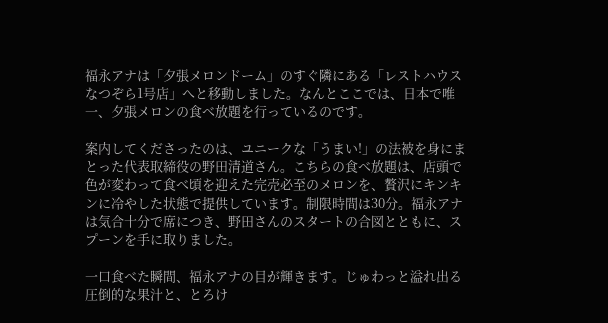福永アナは「夕張メロンドーム」のすぐ隣にある「レストハウスなつぞら1号店」へと移動しました。なんとここでは、日本で唯一、夕張メロンの食べ放題を行っているのです。

案内してくださったのは、ユニークな「うまい!」の法被を身にまとった代表取締役の野田清道さん。こちらの食べ放題は、店頭で色が変わって食べ頃を迎えた完売必至のメロンを、贅沢にキンキンに冷やした状態で提供しています。制限時間は30分。福永アナは気合十分で席につき、野田さんのスタートの合図とともに、スプーンを手に取りました。

一口食べた瞬間、福永アナの目が輝きます。じゅわっと溢れ出る圧倒的な果汁と、とろけ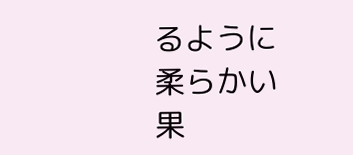るように柔らかい果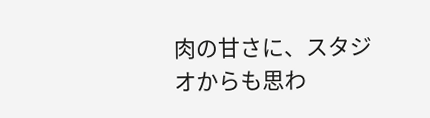肉の甘さに、スタジオからも思わ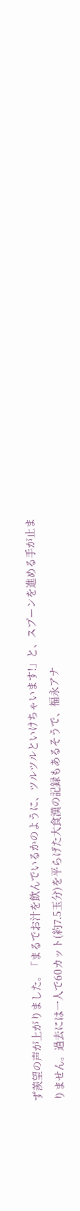ず羨望の声が上がりました。「まるでお汁を飲んでいるかのように、ツルツルといけちゃいます!」と、スプーンを進める手が止まりません。過去には一人で60カット(約7.5玉分)を平らげた大食漢の記録もあるそうで、福永アナ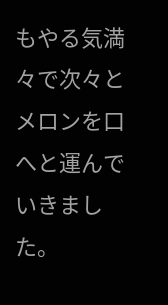もやる気満々で次々とメロンを口へと運んでいきました。